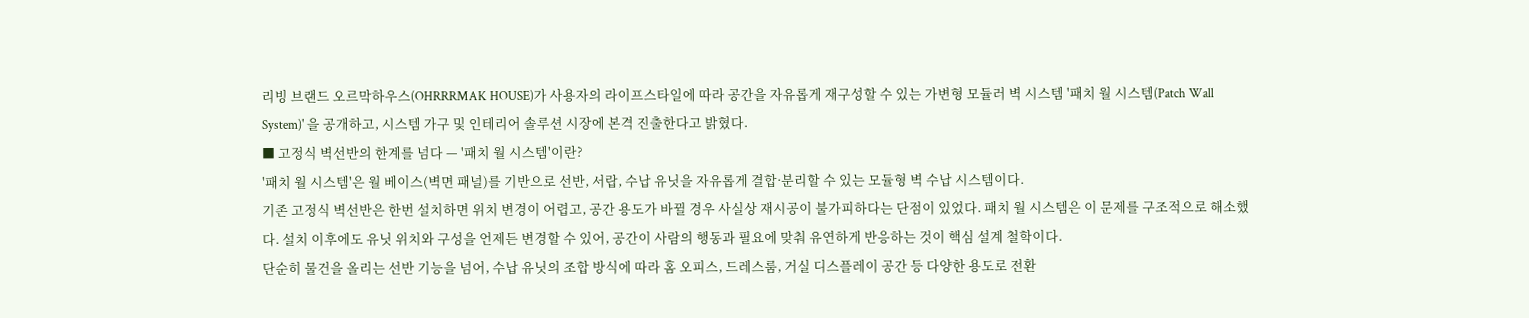리빙 브랜드 오르막하우스(OHRRRMAK HOUSE)가 사용자의 라이프스타일에 따라 공간을 자유롭게 재구성할 수 있는 가변형 모듈러 벽 시스템 '패치 월 시스템(Patch Wall System)' 을 공개하고, 시스템 가구 및 인테리어 솔루션 시장에 본격 진출한다고 밝혔다.
■ 고정식 벽선반의 한계를 넘다 — '패치 월 시스템'이란?
'패치 월 시스템'은 월 베이스(벽면 패널)를 기반으로 선반, 서랍, 수납 유닛을 자유롭게 결합·분리할 수 있는 모듈형 벽 수납 시스템이다.
기존 고정식 벽선반은 한번 설치하면 위치 변경이 어렵고, 공간 용도가 바뀔 경우 사실상 재시공이 불가피하다는 단점이 있었다. 패치 월 시스템은 이 문제를 구조적으로 해소했다. 설치 이후에도 유닛 위치와 구성을 언제든 변경할 수 있어, 공간이 사람의 행동과 필요에 맞춰 유연하게 반응하는 것이 핵심 설계 철학이다.
단순히 물건을 올리는 선반 기능을 넘어, 수납 유닛의 조합 방식에 따라 홈 오피스, 드레스룸, 거실 디스플레이 공간 등 다양한 용도로 전환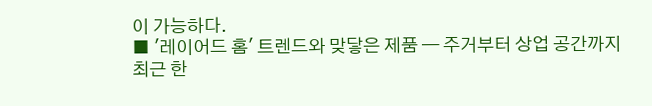이 가능하다.
■ '레이어드 홈' 트렌드와 맞닿은 제품 — 주거부터 상업 공간까지
최근 한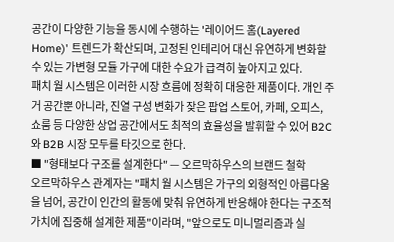공간이 다양한 기능을 동시에 수행하는 '레이어드 홈(Layered Home)' 트렌드가 확산되며, 고정된 인테리어 대신 유연하게 변화할 수 있는 가변형 모듈 가구에 대한 수요가 급격히 높아지고 있다.
패치 월 시스템은 이러한 시장 흐름에 정확히 대응한 제품이다. 개인 주거 공간뿐 아니라, 진열 구성 변화가 잦은 팝업 스토어, 카페, 오피스, 쇼룸 등 다양한 상업 공간에서도 최적의 효율성을 발휘할 수 있어 B2C와 B2B 시장 모두를 타깃으로 한다.
■ "형태보다 구조를 설계한다" — 오르막하우스의 브랜드 철학
오르막하우스 관계자는 "패치 월 시스템은 가구의 외형적인 아름다움을 넘어, 공간이 인간의 활동에 맞춰 유연하게 반응해야 한다는 구조적 가치에 집중해 설계한 제품"이라며, "앞으로도 미니멀리즘과 실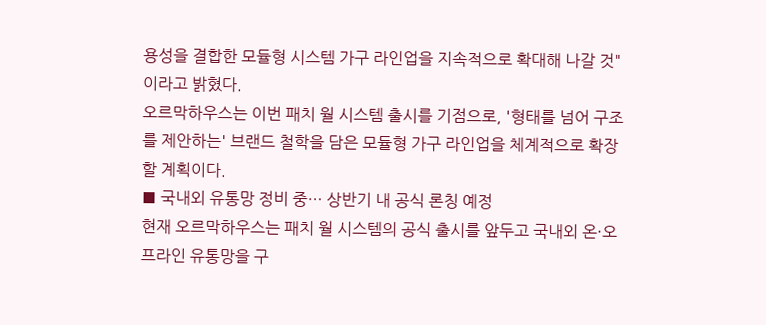용성을 결합한 모듈형 시스템 가구 라인업을 지속적으로 확대해 나갈 것"이라고 밝혔다.
오르막하우스는 이번 패치 월 시스템 출시를 기점으로, '형태를 넘어 구조를 제안하는' 브랜드 철학을 담은 모듈형 가구 라인업을 체계적으로 확장할 계획이다.
■ 국내외 유통망 정비 중… 상반기 내 공식 론칭 예정
현재 오르막하우스는 패치 월 시스템의 공식 출시를 앞두고 국내외 온·오프라인 유통망을 구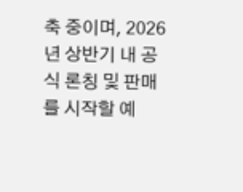축 중이며, 2026년 상반기 내 공식 론칭 및 판매를 시작할 예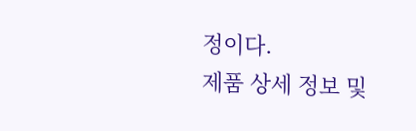정이다.
제품 상세 정보 및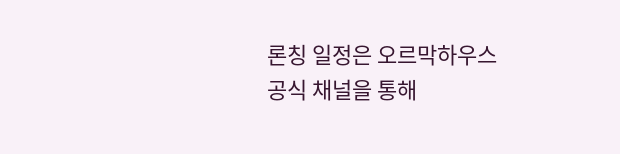론칭 일정은 오르막하우스 공식 채널을 통해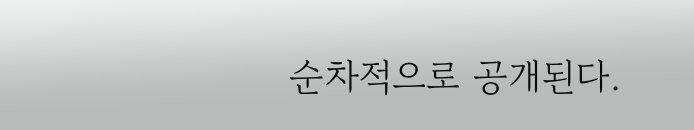순차적으로 공개된다.